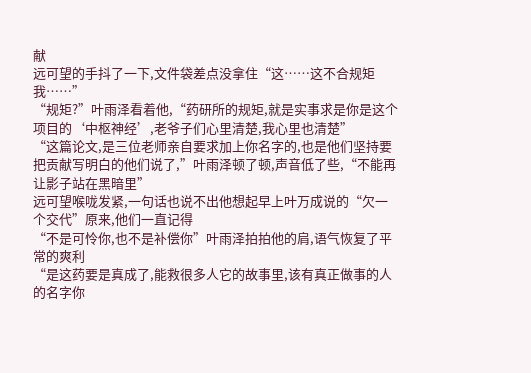献
远可望的手抖了一下,文件袋差点没拿住“这……这不合规矩我……”
“规矩?”叶雨泽看着他,“药研所的规矩,就是实事求是你是这个项目的‘中枢神经’,老爷子们心里清楚,我心里也清楚”
“这篇论文,是三位老师亲自要求加上你名字的,也是他们坚持要把贡献写明白的他们说了,”叶雨泽顿了顿,声音低了些,“不能再让影子站在黑暗里”
远可望喉咙发紧,一句话也说不出他想起早上叶万成说的“欠一个交代”原来,他们一直记得
“不是可怜你,也不是补偿你”叶雨泽拍拍他的肩,语气恢复了平常的爽利
“是这药要是真成了,能救很多人它的故事里,该有真正做事的人的名字你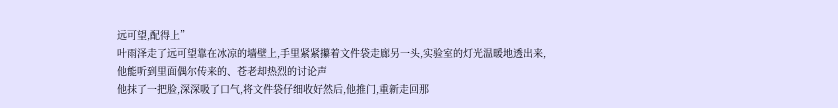远可望,配得上”
叶雨泽走了远可望靠在冰凉的墙壁上,手里紧紧攥着文件袋走廊另一头,实验室的灯光温暖地透出来,他能听到里面偶尔传来的、苍老却热烈的讨论声
他抹了一把脸,深深吸了口气,将文件袋仔细收好然后,他推门,重新走回那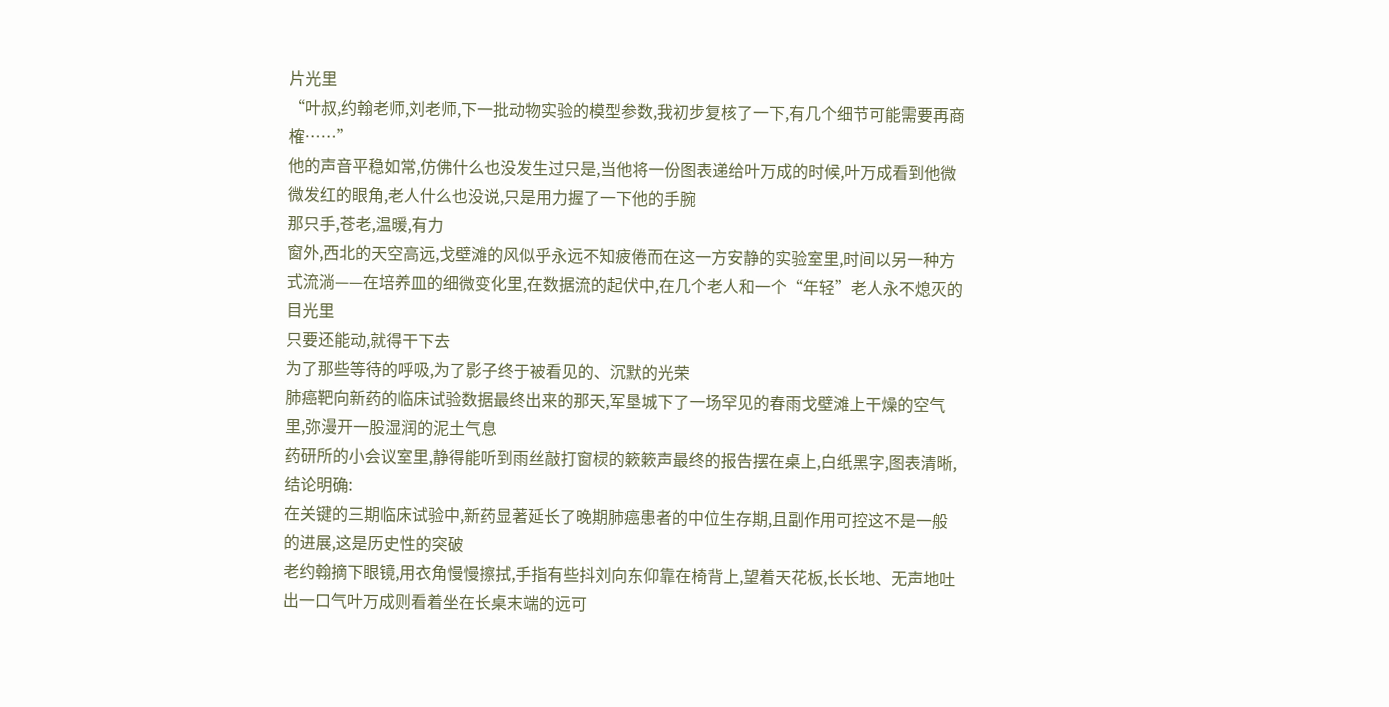片光里
“叶叔,约翰老师,刘老师,下一批动物实验的模型参数,我初步复核了一下,有几个细节可能需要再商榷……”
他的声音平稳如常,仿佛什么也没发生过只是,当他将一份图表递给叶万成的时候,叶万成看到他微微发红的眼角,老人什么也没说,只是用力握了一下他的手腕
那只手,苍老,温暖,有力
窗外,西北的天空高远,戈壁滩的风似乎永远不知疲倦而在这一方安静的实验室里,时间以另一种方式流淌——在培养皿的细微变化里,在数据流的起伏中,在几个老人和一个“年轻”老人永不熄灭的目光里
只要还能动,就得干下去
为了那些等待的呼吸,为了影子终于被看见的、沉默的光荣
肺癌靶向新药的临床试验数据最终出来的那天,军垦城下了一场罕见的春雨戈壁滩上干燥的空气里,弥漫开一股湿润的泥土气息
药研所的小会议室里,静得能听到雨丝敲打窗棂的簌簌声最终的报告摆在桌上,白纸黑字,图表清晰,结论明确:
在关键的三期临床试验中,新药显著延长了晚期肺癌患者的中位生存期,且副作用可控这不是一般的进展,这是历史性的突破
老约翰摘下眼镜,用衣角慢慢擦拭,手指有些抖刘向东仰靠在椅背上,望着天花板,长长地、无声地吐出一口气叶万成则看着坐在长桌末端的远可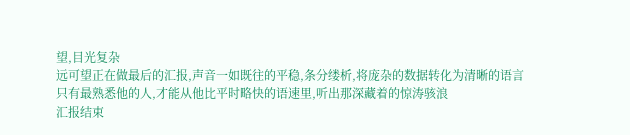望,目光复杂
远可望正在做最后的汇报,声音一如既往的平稳,条分缕析,将庞杂的数据转化为清晰的语言
只有最熟悉他的人,才能从他比平时略快的语速里,听出那深藏着的惊涛骇浪
汇报结束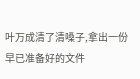叶万成清了清嗓子,拿出一份早已准备好的文件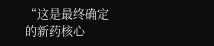“这是最终确定的新药核心